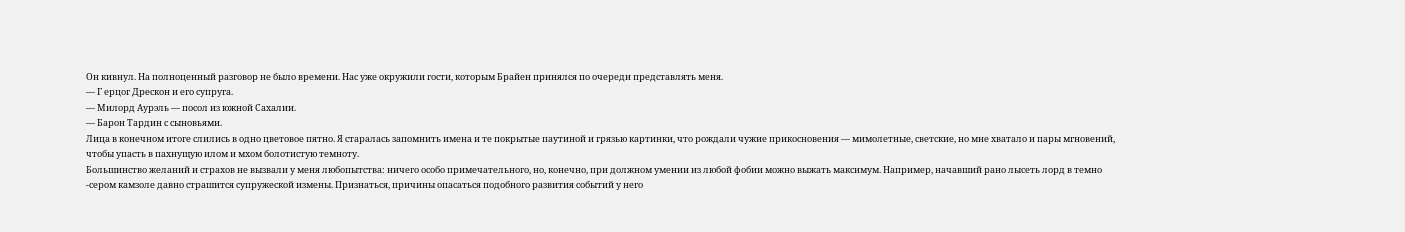Он кивнул. На полноценный разговор не было времени. Нас уже окружили гости, которым Брайен принялся по очереди представлять меня.
— Г ерцог Дрескон и его супруга.
— Милорд Аурэль — посол из южной Сахалии.
— Барон Тардин с сыновьями.
Лица в конечном итоге слились в одно цветовое пятно. Я старалась запомнить имена и те покрытые паутиной и грязью картинки, что рождали чужие прикосновения — мимолетные, светские, но мне хватало и пары мгновений, чтобы упасть в пахнущую илом и мхом болотистую темноту.
Большинство желаний и страхов не вызвали у меня любопытства: ничего особо примечательного, но, конечно, при должном умении из любой фобии можно выжать максимум. Например, начавший рано лысеть лорд в темно -сером камзоле давно страшится супружеской измены. Признаться, причины опасаться подобного развития событий у него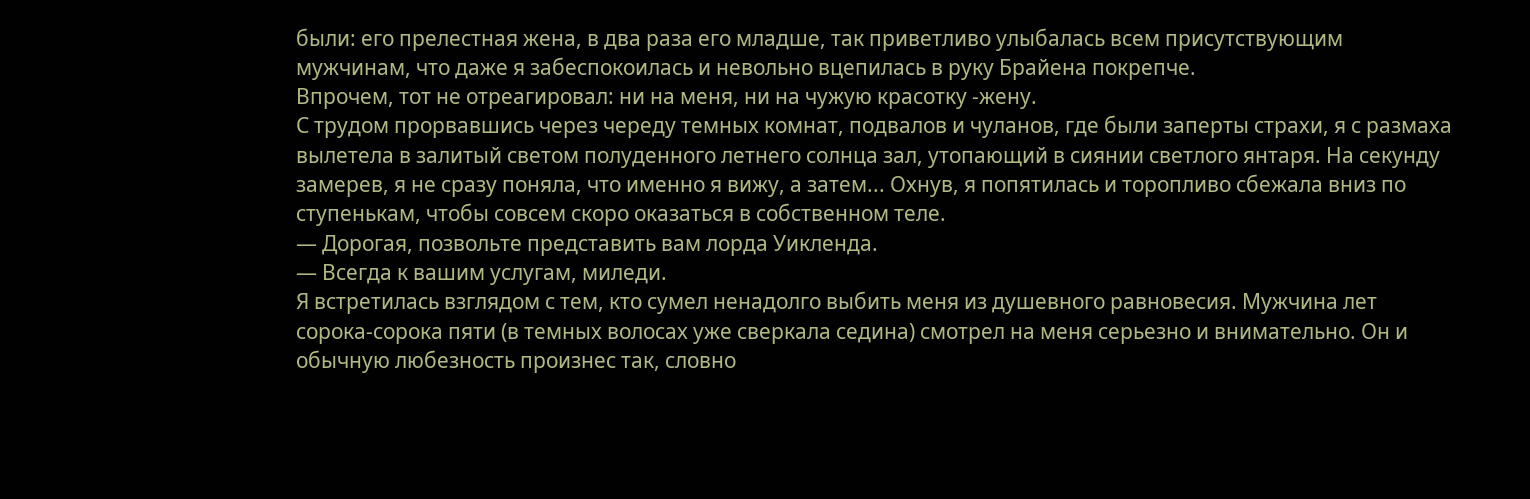были: его прелестная жена, в два раза его младше, так приветливо улыбалась всем присутствующим мужчинам, что даже я забеспокоилась и невольно вцепилась в руку Брайена покрепче.
Впрочем, тот не отреагировал: ни на меня, ни на чужую красотку -жену.
С трудом прорвавшись через череду темных комнат, подвалов и чуланов, где были заперты страхи, я с размаха вылетела в залитый светом полуденного летнего солнца зал, утопающий в сиянии светлого янтаря. На секунду замерев, я не сразу поняла, что именно я вижу, а затем... Охнув, я попятилась и торопливо сбежала вниз по ступенькам, чтобы совсем скоро оказаться в собственном теле.
— Дорогая, позвольте представить вам лорда Уикленда.
— Всегда к вашим услугам, миледи.
Я встретилась взглядом с тем, кто сумел ненадолго выбить меня из душевного равновесия. Мужчина лет сорока-сорока пяти (в темных волосах уже сверкала седина) смотрел на меня серьезно и внимательно. Он и обычную любезность произнес так, словно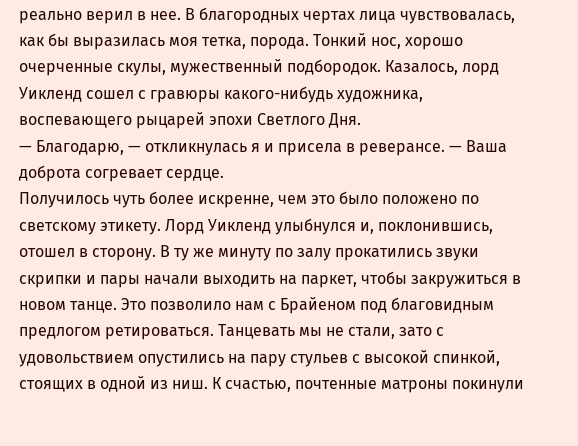реально верил в нее. В благородных чертах лица чувствовалась, как бы выразилась моя тетка, порода. Тонкий нос, хорошо очерченные скулы, мужественный подбородок. Казалось, лорд Уикленд сошел с гравюры какого-нибудь художника, воспевающего рыцарей эпохи Светлого Дня.
— Благодарю, — откликнулась я и присела в реверансе. — Ваша доброта согревает сердце.
Получилось чуть более искренне, чем это было положено по светскому этикету. Лорд Уикленд улыбнулся и, поклонившись, отошел в сторону. В ту же минуту по залу прокатились звуки скрипки и пары начали выходить на паркет, чтобы закружиться в новом танце. Это позволило нам с Брайеном под благовидным предлогом ретироваться. Танцевать мы не стали, зато с удовольствием опустились на пару стульев с высокой спинкой, стоящих в одной из ниш. К счастью, почтенные матроны покинули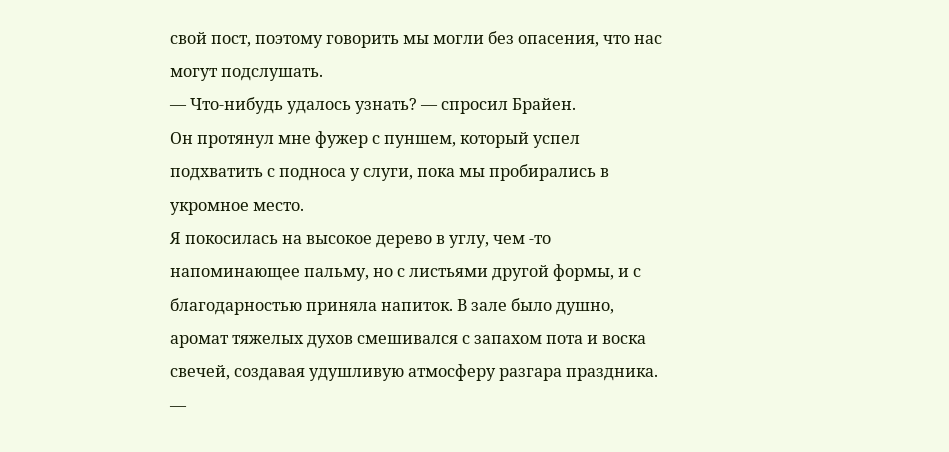свой пост, поэтому говорить мы могли без опасения, что нас могут подслушать.
— Что-нибудь удалось узнать? — спросил Брайен.
Он протянул мне фужер с пуншем, который успел подхватить с подноса у слуги, пока мы пробирались в укромное место.
Я покосилась на высокое дерево в углу, чем -то напоминающее пальму, но с листьями другой формы, и с благодарностью приняла напиток. В зале было душно, аромат тяжелых духов смешивался с запахом пота и воска свечей, создавая удушливую атмосферу разгара праздника.
—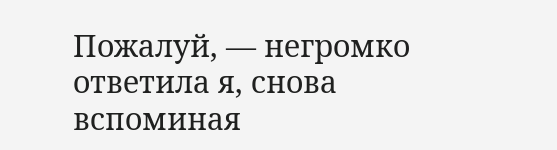Пожалуй, — негромко ответила я, снова вспоминая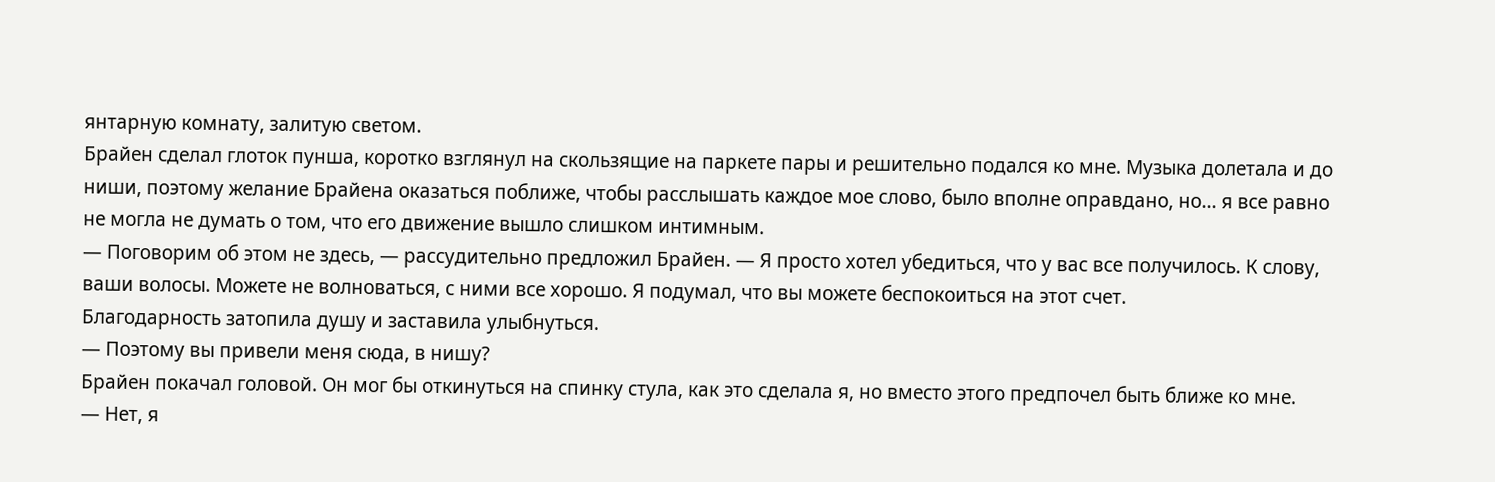янтарную комнату, залитую светом.
Брайен сделал глоток пунша, коротко взглянул на скользящие на паркете пары и решительно подался ко мне. Музыка долетала и до ниши, поэтому желание Брайена оказаться поближе, чтобы расслышать каждое мое слово, было вполне оправдано, но... я все равно не могла не думать о том, что его движение вышло слишком интимным.
— Поговорим об этом не здесь, — рассудительно предложил Брайен. — Я просто хотел убедиться, что у вас все получилось. К слову, ваши волосы. Можете не волноваться, с ними все хорошо. Я подумал, что вы можете беспокоиться на этот счет.
Благодарность затопила душу и заставила улыбнуться.
— Поэтому вы привели меня сюда, в нишу?
Брайен покачал головой. Он мог бы откинуться на спинку стула, как это сделала я, но вместо этого предпочел быть ближе ко мне.
— Нет, я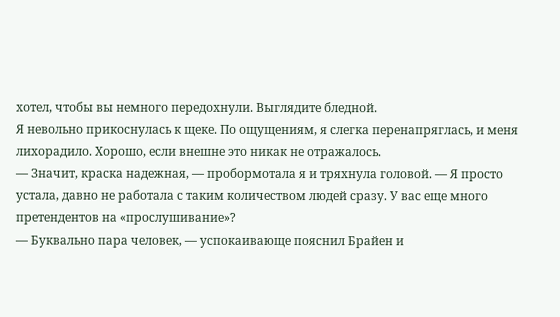хотел, чтобы вы немного передохнули. Выглядите бледной.
Я невольно прикоснулась к щеке. По ощущениям, я слегка перенапряглась, и меня лихорадило. Хорошо, если внешне это никак не отражалось.
— Значит, краска надежная, — пробормотала я и тряхнула головой. — Я просто устала, давно не работала с таким количеством людей сразу. У вас еще много претендентов на «прослушивание»?
— Буквально пара человек, — успокаивающе пояснил Брайен и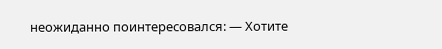неожиданно поинтересовался: — Хотите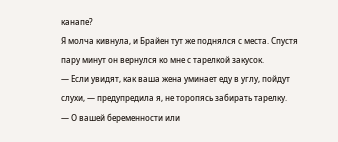канапе?
Я молча кивнула, и Брайен тут же поднялся с места. Спустя пару минут он вернулся ко мне с тарелкой закусок.
— Если увидят, как ваша жена уминает еду в углу, пойдут слухи, — предупредила я, не торопясь забирать тарелку.
— О вашей беременности или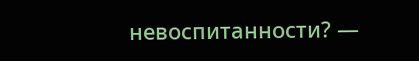невоспитанности? —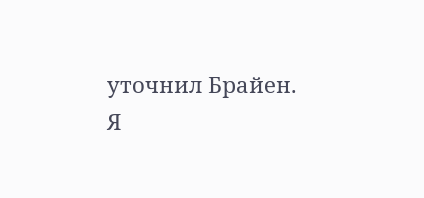уточнил Брайен.
Я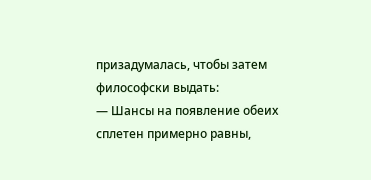призадумалась, чтобы затем философски выдать:
— Шансы на появление обеих сплетен примерно равны,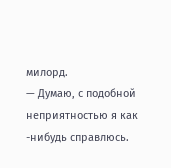милорд.
— Думаю, с подобной неприятностью я как -нибудь справлюсь.